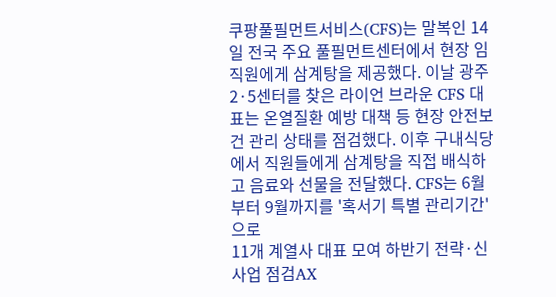쿠팡풀필먼트서비스(CFS)는 말복인 14일 전국 주요 풀필먼트센터에서 현장 임직원에게 삼계탕을 제공했다. 이날 광주2·5센터를 찾은 라이언 브라운 CFS 대표는 온열질환 예방 대책 등 현장 안전보건 관리 상태를 점검했다. 이후 구내식당에서 직원들에게 삼계탕을 직접 배식하고 음료와 선물을 전달했다. CFS는 6월부터 9월까지를 '혹서기 특별 관리기간'으로
11개 계열사 대표 모여 하반기 전략·신사업 점검AX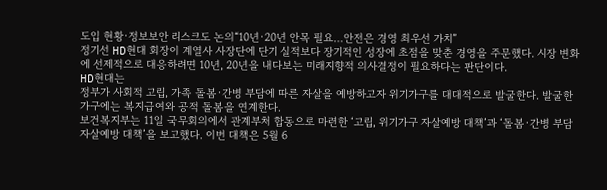도입 현황·정보보안 리스크도 논의“10년·20년 안목 필요…안전은 경영 최우선 가치”
정기선 HD현대 회장이 계열사 사장단에 단기 실적보다 장기적인 성장에 초점을 맞춘 경영을 주문했다. 시장 변화에 선제적으로 대응하려면 10년, 20년을 내다보는 미래지향적 의사결정이 필요하다는 판단이다.
HD현대는
정부가 사회적 고립, 가족 돌봄·간병 부담에 따른 자살을 예방하고자 위기가구를 대대적으로 발굴한다. 발굴한 가구에는 복지급여와 공적 돌봄을 연계한다.
보건복지부는 11일 국무회의에서 관계부처 합동으로 마련한 ‘고립, 위기가구 자살예방 대책’과 ‘돌봄·간병 부담 자살예방 대책’을 보고했다. 이번 대책은 5월 6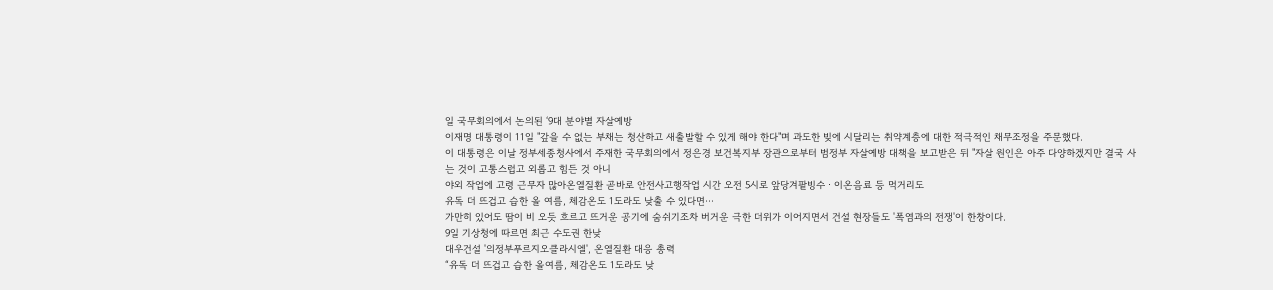일 국무회의에서 논의된 ‘9대 분야별 자살예방
이재명 대통령이 11일 "갚을 수 없는 부채는 청산하고 새출발할 수 있게 해야 한다"며 과도한 빚에 시달리는 취약계층에 대한 적극적인 채무조정을 주문했다.
이 대통령은 이날 정부세종청사에서 주재한 국무회의에서 정은경 보건복지부 장관으로부터 범정부 자살예방 대책을 보고받은 뒤 "자살 원인은 아주 다양하겠지만 결국 사는 것이 고통스럽고 외롭고 힘든 것 아니
야외 작업에 고령 근무자 많아온열질환 곧바로 안전사고행작업 시간 오전 5시로 앞당겨팥빙수ㆍ이온음료 등 먹거리도
유독 더 뜨겁고 습한 올 여름, 체감온도 1도라도 낮출 수 있다면⋯
가만히 있어도 땀이 비 오듯 흐르고 뜨거운 공기에 숨쉬기조차 버거운 극한 더위가 이어지면서 건설 현장들도 '폭염과의 전쟁'이 한창이다.
9일 기상청에 따르면 최근 수도권 한낮
대우건설 '의정부푸르지오클라시엘', 온열질환 대응 총력
“유독 더 뜨겁고 습한 올여름, 체감온도 1도라도 낮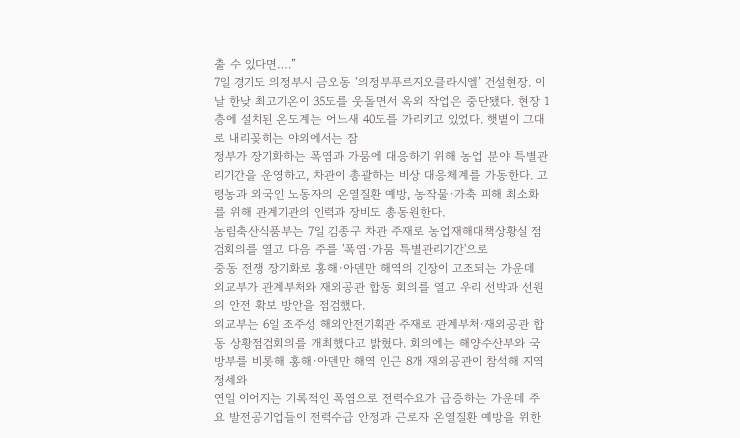출 수 있다면….”
7일 경기도 의정부시 금오동 ‘의정부푸르지오클라시엘’ 건설현장. 이날 한낮 최고기온이 35도를 웃돌면서 옥외 작업은 중단됐다. 현장 1층에 설치된 온도계는 어느새 40도를 가리키고 있었다. 햇볕이 그대로 내리꽂히는 야외에서는 잠
정부가 장기화하는 폭염과 가뭄에 대응하기 위해 농업 분야 특별관리기간을 운영하고, 차관이 총괄하는 비상 대응체계를 가동한다. 고령농과 외국인 노동자의 온열질환 예방, 농작물·가축 피해 최소화를 위해 관계기관의 인력과 장비도 총동원한다.
농림축산식품부는 7일 김종구 차관 주재로 농업재해대책상황실 점검회의를 열고 다음 주를 '폭염·가뭄 특별관리기간'으로
중동 전쟁 장기화로 홍해·아덴만 해역의 긴장이 고조되는 가운데 외교부가 관계부처와 재외공관 합동 회의를 열고 우리 선박과 선원의 안전 확보 방안을 점검했다.
외교부는 6일 조주성 해외안전기획관 주재로 관계부처·재외공관 합동 상황점검회의를 개최했다고 밝혔다. 회의에는 해양수산부와 국방부를 비롯해 홍해·아덴만 해역 인근 8개 재외공관이 참석해 지역 정세와
연일 이어지는 기록적인 폭염으로 전력수요가 급증하는 가운데 주요 발전공기업들이 전력수급 안정과 근로자 온열질환 예방을 위한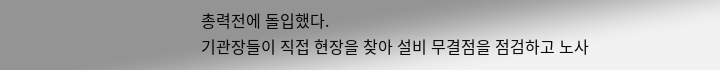총력전에 돌입했다.
기관장들이 직접 현장을 찾아 설비 무결점을 점검하고 노사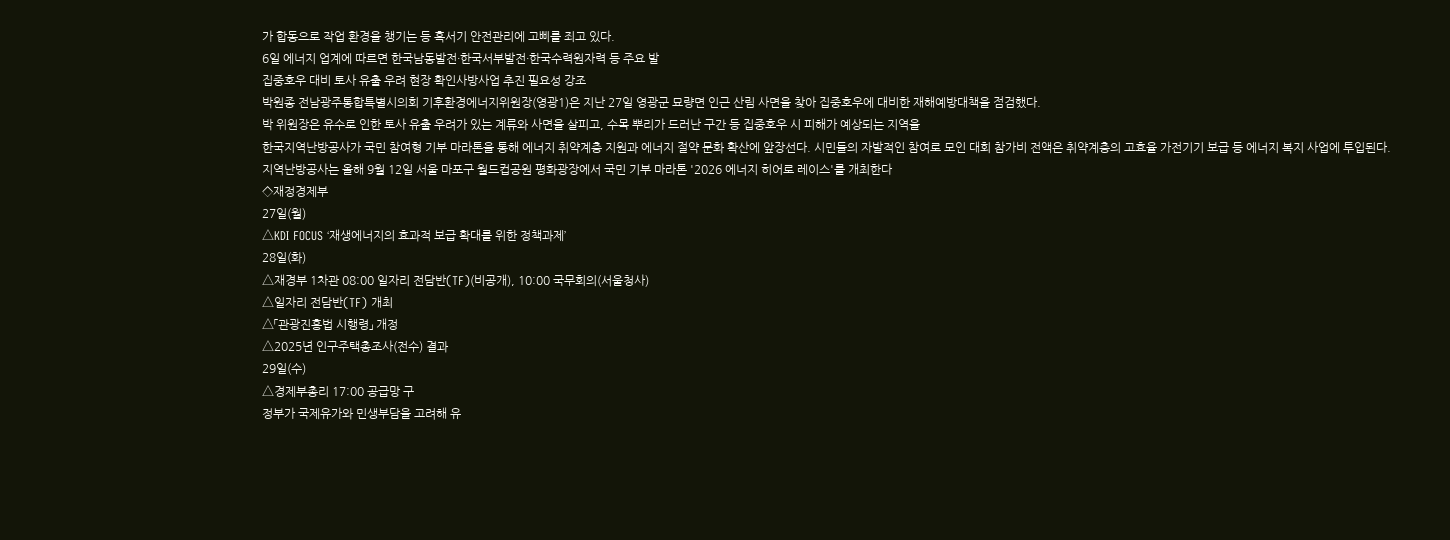가 합동으로 작업 환경을 챙기는 등 혹서기 안전관리에 고삐를 죄고 있다.
6일 에너지 업계에 따르면 한국남동발전·한국서부발전·한국수력원자력 등 주요 발
집중호우 대비 토사 유출 우려 현장 확인사방사업 추진 필요성 강조
박원종 전남광주통합특별시의회 기후환경에너지위원장(영광1)은 지난 27일 영광군 묘량면 인근 산림 사면을 찾아 집중호우에 대비한 재해예방대책을 점검했다.
박 위원장은 유수로 인한 토사 유출 우려가 있는 계류와 사면을 살피고, 수목 뿌리가 드러난 구간 등 집중호우 시 피해가 예상되는 지역을
한국지역난방공사가 국민 참여형 기부 마라톤을 통해 에너지 취약계층 지원과 에너지 절약 문화 확산에 앞장선다. 시민들의 자발적인 참여로 모인 대회 참가비 전액은 취약계층의 고효율 가전기기 보급 등 에너지 복지 사업에 투입된다.
지역난방공사는 올해 9월 12일 서울 마포구 월드컵공원 평화광장에서 국민 기부 마라톤 '2026 에너지 히어로 레이스'를 개최한다
◇재정경제부
27일(월)
△KDI FOCUS ‘재생에너지의 효과적 보급 확대를 위한 정책과제’
28일(화)
△재경부 1차관 08:00 일자리 전담반(TF)(비공개), 10:00 국무회의(서울청사)
△일자리 전담반(TF) 개최
△「관광진흥법 시행령」 개정
△2025년 인구주택총조사(전수) 결과
29일(수)
△경제부총리 17:00 공급망 구
정부가 국제유가와 민생부담을 고려해 유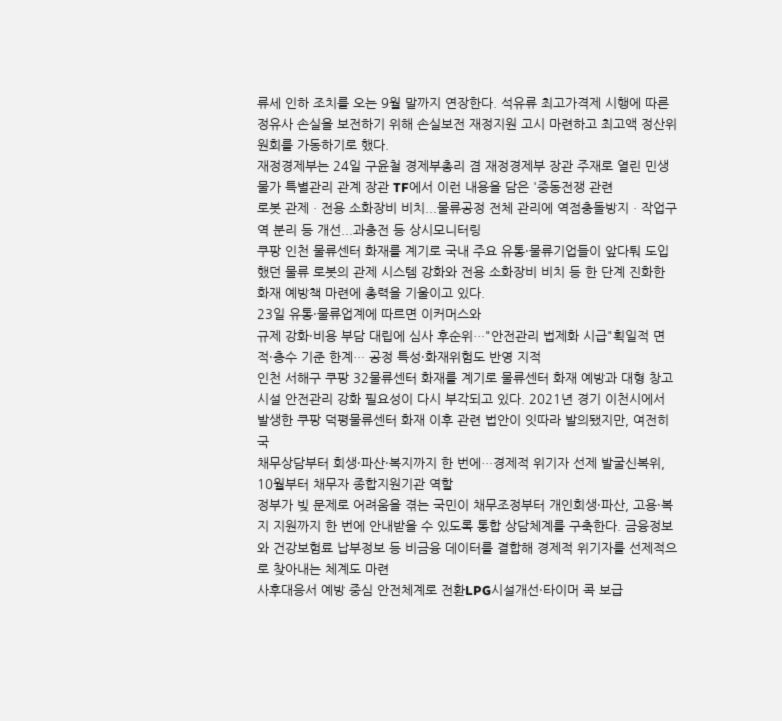류세 인하 조치를 오는 9월 말까지 연장한다. 석유류 최고가격제 시행에 따른 정유사 손실을 보전하기 위해 손실보전 재정지원 고시 마련하고 최고액 정산위원회를 가동하기로 했다.
재정경제부는 24일 구윤철 경제부총리 겸 재정경제부 장관 주재로 열린 민생물가 특별관리 관계 장관 TF에서 이런 내용을 담은 '중동전쟁 관련
로봇 관제ㆍ전용 소화장비 비치...물류공정 전체 관리에 역점충돌방지ㆍ작업구역 분리 등 개선...과충전 등 상시모니터링
쿠팡 인천 물류센터 화재를 계기로 국내 주요 유통·물류기업들이 앞다퉈 도입했던 물류 로봇의 관제 시스템 강화와 전용 소화장비 비치 등 한 단계 진화한 화재 예방책 마련에 총력을 기울이고 있다.
23일 유통·물류업계에 따르면 이커머스와
규제 강화·비용 부담 대립에 심사 후순위…"안전관리 법제화 시급"획일적 면적·층수 기준 한계… 공정 특성·화재위험도 반영 지적
인천 서해구 쿠팡 32물류센터 화재를 계기로 물류센터 화재 예방과 대형 창고시설 안전관리 강화 필요성이 다시 부각되고 있다. 2021년 경기 이천시에서 발생한 쿠팡 덕평물류센터 화재 이후 관련 법안이 잇따라 발의됐지만, 여전히 국
채무상담부터 회생·파산·복지까지 한 번에…경제적 위기자 선제 발굴신복위, 10월부터 채무자 종합지원기관 역할
정부가 빚 문제로 어려움을 겪는 국민이 채무조정부터 개인회생·파산, 고용·복지 지원까지 한 번에 안내받을 수 있도록 통합 상담체계를 구축한다. 금융정보와 건강보험료 납부정보 등 비금융 데이터를 결합해 경제적 위기자를 선제적으로 찾아내는 체계도 마련
사후대응서 예방 중심 안전체계로 전환LPG시설개선·타이머 콕 보급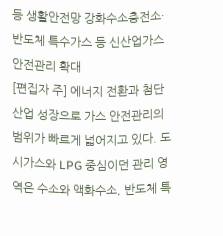등 생활안전망 강화수소충전소·반도체 특수가스 등 신산업가스 안전관리 확대
[편집자 주] 에너지 전환과 첨단산업 성장으로 가스 안전관리의 범위가 빠르게 넓어지고 있다. 도시가스와 LPG 중심이던 관리 영역은 수소와 액화수소, 반도체 특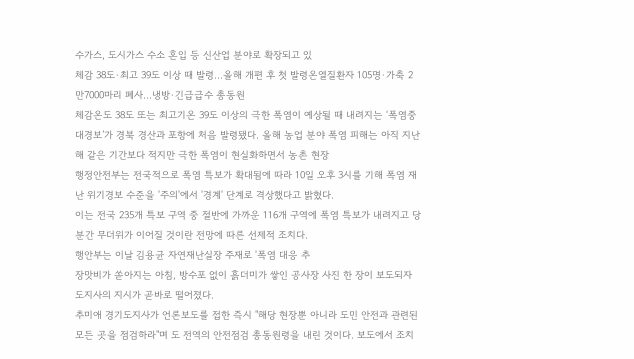수가스, 도시가스 수소 혼입 등 신산업 분야로 확장되고 있
체감 38도·최고 39도 이상 때 발령…올해 개편 후 첫 발령온열질환자 105명·가축 2만7000마리 폐사…냉방·긴급급수 총동원
체감온도 38도 또는 최고기온 39도 이상의 극한 폭염이 예상될 때 내려지는 ‘폭염중대경보’가 경북 경산과 포항에 처음 발령됐다. 올해 농업 분야 폭염 피해는 아직 지난해 같은 기간보다 적지만 극한 폭염이 현실화하면서 농촌 현장
행정안전부는 전국적으로 폭염 특보가 확대됨에 따라 10일 오후 3시를 기해 폭염 재난 위기경보 수준을 '주의'에서 '경계' 단계로 격상했다고 밝혔다.
이는 전국 235개 특보 구역 중 절반에 가까운 116개 구역에 폭염 특보가 내려지고 당분간 무더위가 이어질 것이란 전망에 따른 선제적 조치다.
행안부는 이날 김용균 자연재난실장 주재로 '폭염 대응 추
장맛비가 쏟아지는 아침, 방수포 없이 흙더미가 쌓인 공사장 사진 한 장이 보도되자 도지사의 지시가 곧바로 떨어졌다.
추미애 경기도지사가 언론보도를 접한 즉시 "해당 현장뿐 아니라 도민 안전과 관련된 모든 곳을 점검하라"며 도 전역의 안전점검 총동원령을 내린 것이다. 보도에서 조치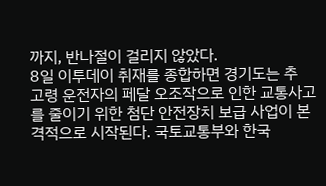까지, 반나절이 걸리지 않았다.
8일 이투데이 취재를 종합하면 경기도는 추
고령 운전자의 페달 오조작으로 인한 교통사고를 줄이기 위한 첨단 안전장치 보급 사업이 본격적으로 시작된다. 국토교통부와 한국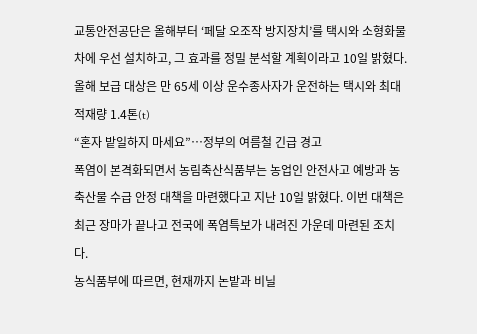교통안전공단은 올해부터 ‘페달 오조작 방지장치’를 택시와 소형화물차에 우선 설치하고, 그 효과를 정밀 분석할 계획이라고 10일 밝혔다.
올해 보급 대상은 만 65세 이상 운수종사자가 운전하는 택시와 최대 적재량 1.4톤(t)
“혼자 밭일하지 마세요”…정부의 여름철 긴급 경고
폭염이 본격화되면서 농림축산식품부는 농업인 안전사고 예방과 농축산물 수급 안정 대책을 마련했다고 지난 10일 밝혔다. 이번 대책은 최근 장마가 끝나고 전국에 폭염특보가 내려진 가운데 마련된 조치다.
농식품부에 따르면, 현재까지 논밭과 비닐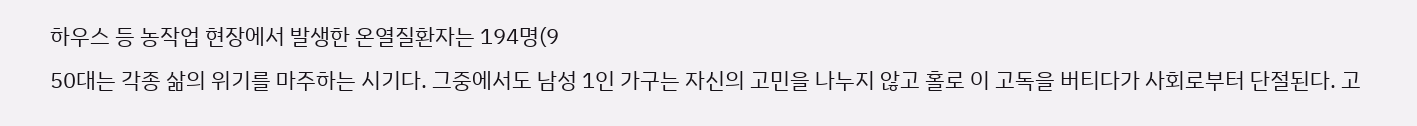하우스 등 농작업 현장에서 발생한 온열질환자는 194명(9
50대는 각종 삶의 위기를 마주하는 시기다. 그중에서도 남성 1인 가구는 자신의 고민을 나누지 않고 홀로 이 고독을 버티다가 사회로부터 단절된다. 고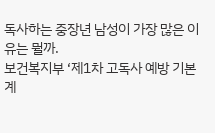독사하는 중장년 남성이 가장 많은 이유는 뭘까.
보건복지부 ‘제1차 고독사 예방 기본계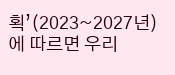획’(2023~2027년)에 따르면 우리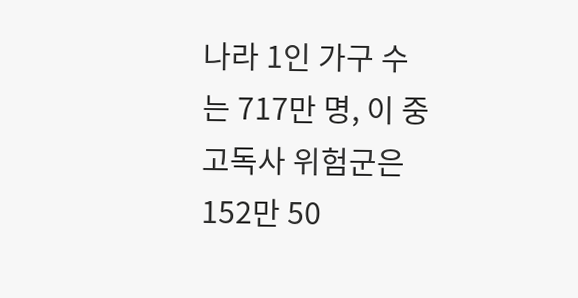나라 1인 가구 수는 717만 명, 이 중 고독사 위험군은 152만 50